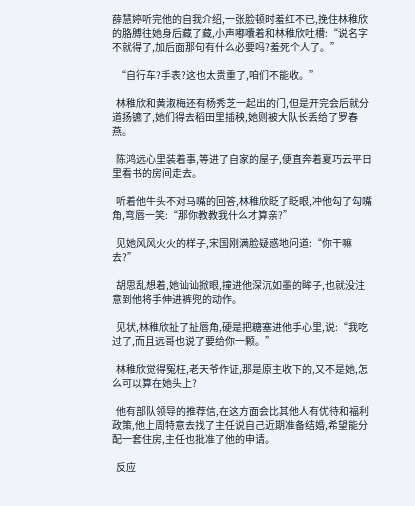薛慧婷听完他的自我介绍,一张脸顿时羞红不已,挽住林稚欣的胳膊往她身后藏了藏,小声嘟囔着和林稚欣吐槽:“说名字不就得了,加后面那句有什么必要吗?羞死个人了。”

  “自行车?手表?这也太贵重了,咱们不能收。”

  林稚欣和黄淑梅还有杨秀芝一起出的门,但是开完会后就分道扬镳了,她们得去稻田里插秧,她则被大队长丢给了罗春燕。

  陈鸿远心里装着事,等进了自家的屋子,便直奔着夏巧云平日里看书的房间走去。

  听着他牛头不对马嘴的回答,林稚欣眨了眨眼,冲他勾了勾嘴角,弯唇一笑:“那你教教我什么才算亲?”

  见她风风火火的样子,宋国刚满脸疑惑地问道:“你干嘛去?”

  胡思乱想着,她讪讪掀眼,撞进他深沉如墨的眸子,也就没注意到他将手伸进裤兜的动作。

  见状,林稚欣扯了扯唇角,硬是把糖塞进他手心里,说:“我吃过了,而且远哥也说了要给你一颗。”

  林稚欣觉得冤枉,老天爷作证,那是原主收下的,又不是她,怎么可以算在她头上?

  他有部队领导的推荐信,在这方面会比其他人有优待和福利政策,他上周特意去找了主任说自己近期准备结婚,希望能分配一套住房,主任也批准了他的申请。

  反应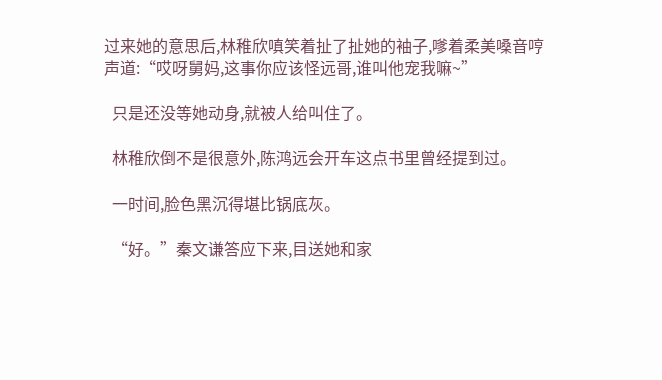过来她的意思后,林稚欣嗔笑着扯了扯她的袖子,嗲着柔美嗓音哼声道:“哎呀舅妈,这事你应该怪远哥,谁叫他宠我嘛~”

  只是还没等她动身,就被人给叫住了。

  林稚欣倒不是很意外,陈鸿远会开车这点书里曾经提到过。

  一时间,脸色黑沉得堪比锅底灰。

  “好。”秦文谦答应下来,目送她和家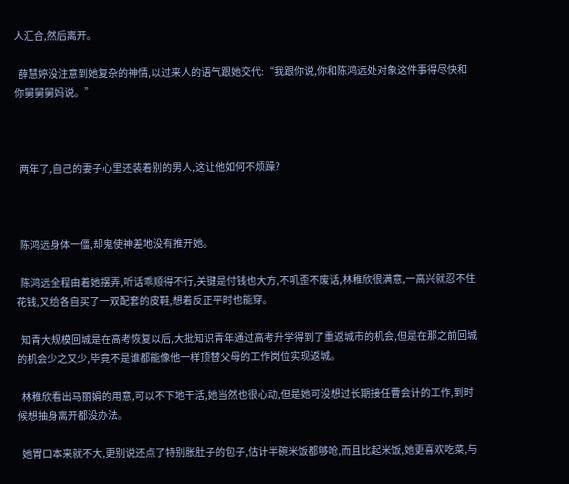人汇合,然后离开。

  薛慧婷没注意到她复杂的神情,以过来人的语气跟她交代:“我跟你说,你和陈鸿远处对象这件事得尽快和你舅舅舅妈说。”



  两年了,自己的妻子心里还装着别的男人,这让他如何不烦躁?



  陈鸿远身体一僵,却鬼使神差地没有推开她。

  陈鸿远全程由着她摆弄,听话乖顺得不行,关键是付钱也大方,不叽歪不废话,林稚欣很满意,一高兴就忍不住花钱,又给各自买了一双配套的皮鞋,想着反正平时也能穿。

  知青大规模回城是在高考恢复以后,大批知识青年通过高考升学得到了重返城市的机会,但是在那之前回城的机会少之又少,毕竟不是谁都能像他一样顶替父母的工作岗位实现返城。

  林稚欣看出马丽娟的用意,可以不下地干活,她当然也很心动,但是她可没想过长期接任曹会计的工作,到时候想抽身离开都没办法。

  她胃口本来就不大,更别说还点了特别胀肚子的包子,估计半碗米饭都够呛,而且比起米饭,她更喜欢吃菜,与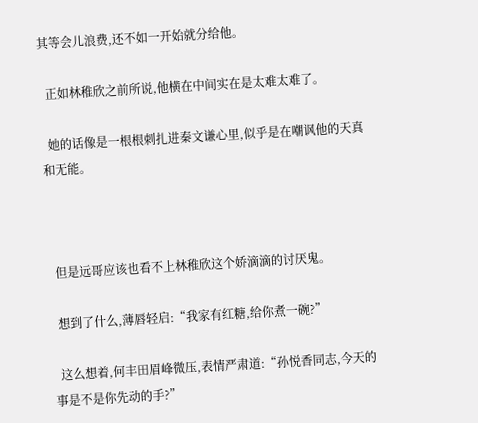其等会儿浪费,还不如一开始就分给他。

  正如林稚欣之前所说,他横在中间实在是太难太难了。

  她的话像是一根根刺扎进秦文谦心里,似乎是在嘲讽他的天真和无能。



  但是远哥应该也看不上林稚欣这个娇滴滴的讨厌鬼。

  想到了什么,薄唇轻启:“我家有红糖,给你煮一碗?”

  这么想着,何丰田眉峰微压,表情严肃道:“孙悦香同志,今天的事是不是你先动的手?”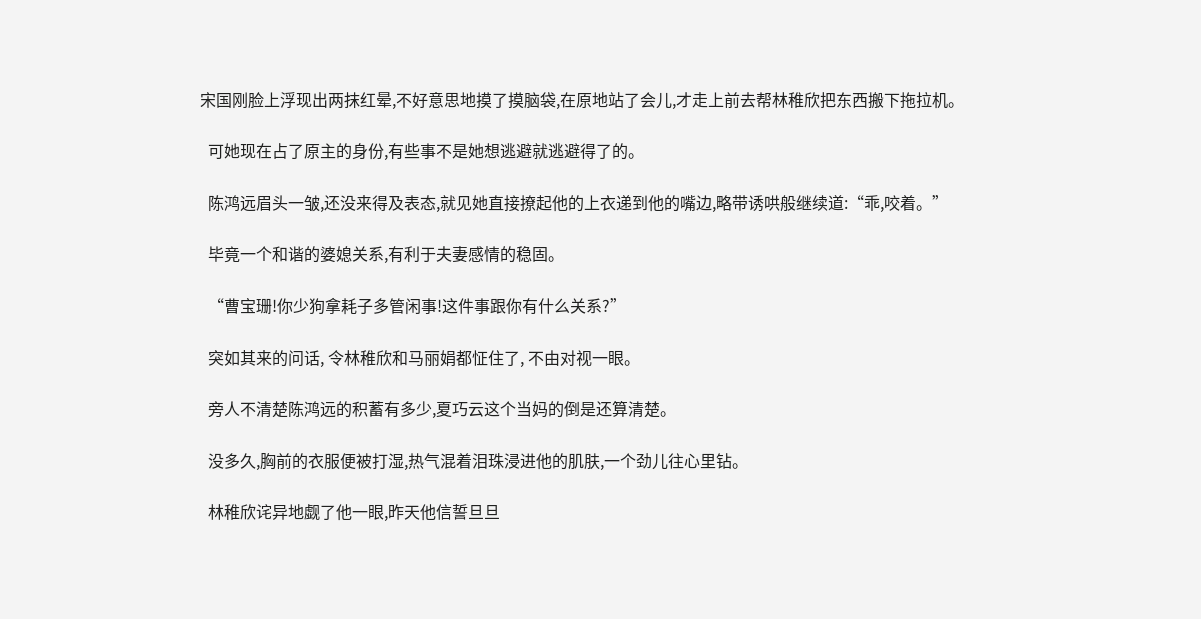宋国刚脸上浮现出两抹红晕,不好意思地摸了摸脑袋,在原地站了会儿,才走上前去帮林稚欣把东西搬下拖拉机。

  可她现在占了原主的身份,有些事不是她想逃避就逃避得了的。

  陈鸿远眉头一皱,还没来得及表态,就见她直接撩起他的上衣递到他的嘴边,略带诱哄般继续道:“乖,咬着。”

  毕竟一个和谐的婆媳关系,有利于夫妻感情的稳固。

  “曹宝珊!你少狗拿耗子多管闲事!这件事跟你有什么关系?”

  突如其来的问话, 令林稚欣和马丽娟都怔住了, 不由对视一眼。

  旁人不清楚陈鸿远的积蓄有多少,夏巧云这个当妈的倒是还算清楚。

  没多久,胸前的衣服便被打湿,热气混着泪珠浸进他的肌肤,一个劲儿往心里钻。

  林稚欣诧异地觑了他一眼,昨天他信誓旦旦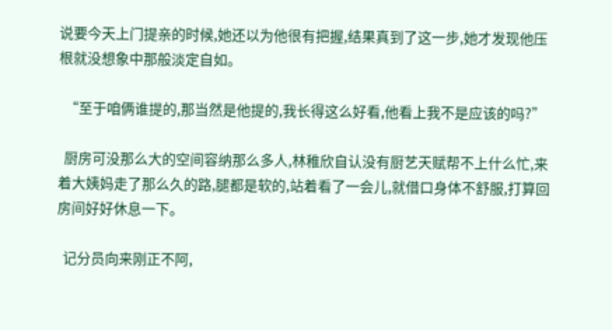说要今天上门提亲的时候,她还以为他很有把握,结果真到了这一步,她才发现他压根就没想象中那般淡定自如。

  “至于咱俩谁提的,那当然是他提的,我长得这么好看,他看上我不是应该的吗?”

  厨房可没那么大的空间容纳那么多人,林稚欣自认没有厨艺天赋帮不上什么忙,来着大姨妈走了那么久的路,腿都是软的,站着看了一会儿,就借口身体不舒服,打算回房间好好休息一下。

  记分员向来刚正不阿,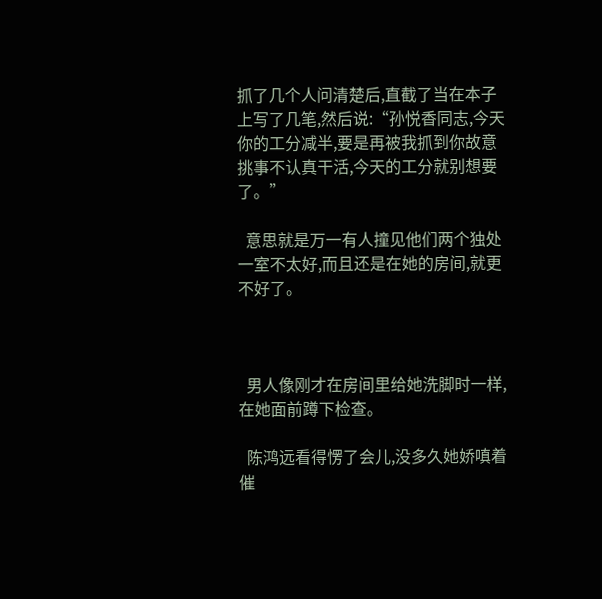抓了几个人问清楚后,直截了当在本子上写了几笔,然后说:“孙悦香同志,今天你的工分减半,要是再被我抓到你故意挑事不认真干活,今天的工分就别想要了。”

  意思就是万一有人撞见他们两个独处一室不太好,而且还是在她的房间,就更不好了。



  男人像刚才在房间里给她洗脚时一样,在她面前蹲下检查。

  陈鸿远看得愣了会儿,没多久她娇嗔着催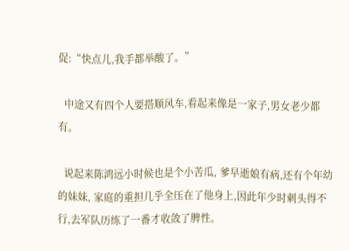促:“快点儿,我手都举酸了。”

  中途又有四个人要搭顺风车,看起来像是一家子,男女老少都有。

  说起来陈鸿远小时候也是个小苦瓜, 爹早逝娘有病,还有个年幼的妹妹, 家庭的重担几乎全压在了他身上,因此年少时刺头得不行,去军队历练了一番才收敛了脾性。